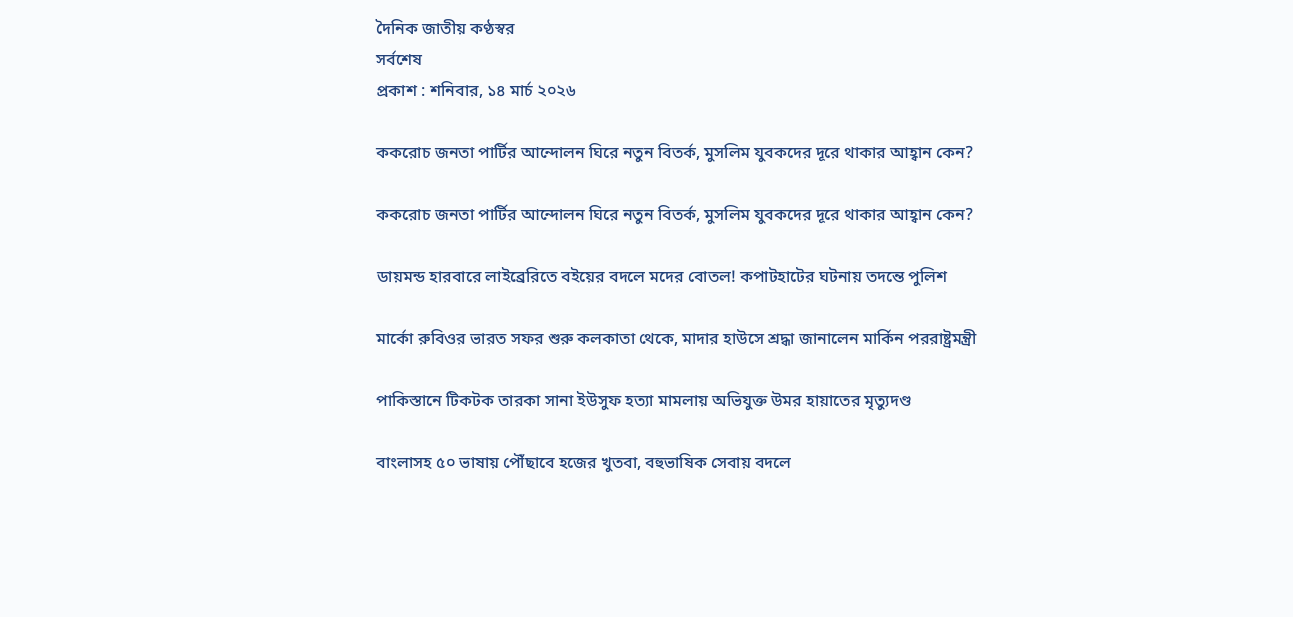দৈনিক জাতীয় কণ্ঠস্বর
সর্বশেষ
প্রকাশ : শনিবার, ১৪ মার্চ ২০২৬

ককরোচ জনতা পার্টির আন্দোলন ঘিরে নতুন বিতর্ক, মুসলিম যুবকদের দূরে থাকার আহ্বান কেন?

ককরোচ জনতা পার্টির আন্দোলন ঘিরে নতুন বিতর্ক, মুসলিম যুবকদের দূরে থাকার আহ্বান কেন?

ডায়মন্ড হারবারে লাইব্রেরিতে বইয়ের বদলে মদের বোতল! কপাটহাটের ঘটনায় তদন্তে পুলিশ

মার্কো রুবিওর ভারত সফর শুরু কলকাতা থেকে, মাদার হাউসে শ্রদ্ধা জানালেন মার্কিন পররাষ্ট্রমন্ত্রী

পাকিস্তানে টিকটক তারকা সানা ইউসুফ হত্যা মামলায় অভিযুক্ত উমর হায়াতের মৃত্যুদণ্ড

বাংলাসহ ৫০ ভাষায় পৌঁছাবে হজের খুতবা, বহুভাষিক সেবায় বদলে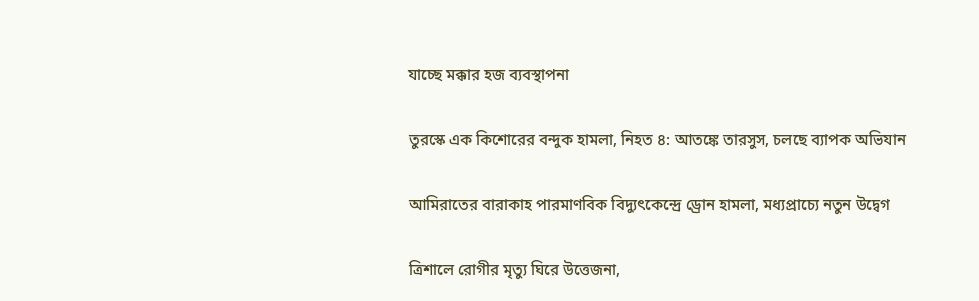যাচ্ছে মক্কার হজ ব্যবস্থাপনা

তুরস্কে এক কিশোরের বন্দুক হামলা, নিহত ৪: আতঙ্কে তারসুস, চলছে ব্যাপক অভিযান

আমিরাতের বারাকাহ পারমাণবিক বিদ্যুৎকেন্দ্রে ড্রোন হামলা, মধ্যপ্রাচ্যে নতুন উদ্বেগ

ত্রিশালে রোগীর মৃত্যু ঘিরে উত্তেজনা,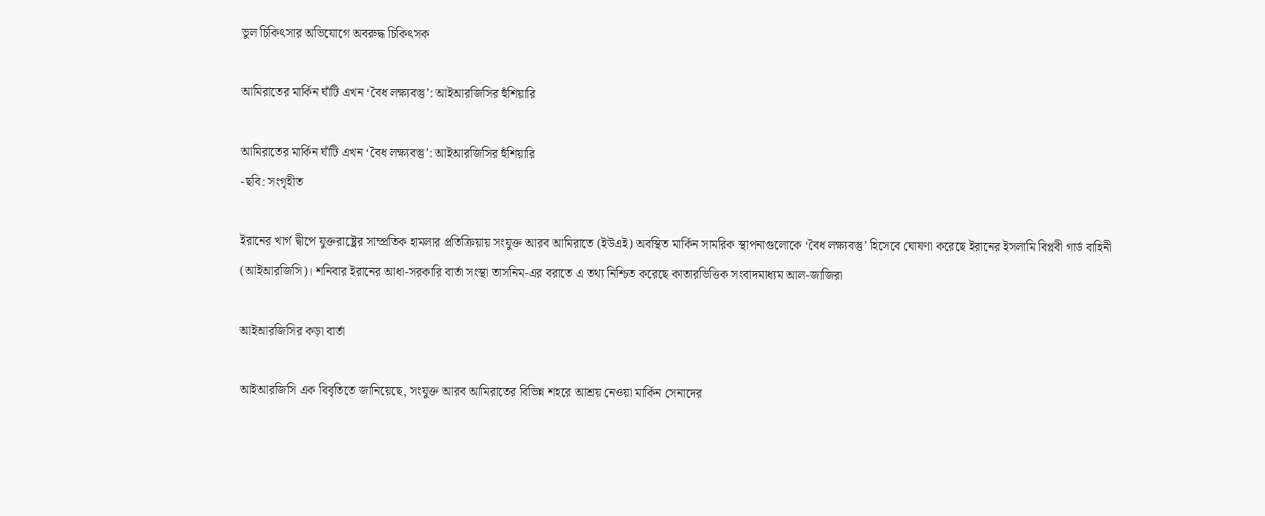ভুল চিকিৎসার অভিযোগে অবরুদ্ধ চিকিৎসক

আমিরাতের মার্কিন ঘাঁটি এখন ‘বৈধ লক্ষ্যবস্তু’: আইআরজিসির হুঁশিয়ারি

আমিরাতের মার্কিন ঘাঁটি এখন ‘বৈধ লক্ষ্যবস্তু’: আইআরজিসির হুঁশিয়ারি
-ছবি: সংগৃহীত

ইরানের খার্গ দ্বীপে যুক্তরাষ্ট্রের সাম্প্রতিক হামলার প্রতিক্রিয়ায় সংযুক্ত আরব আমিরাতে (ইউএই) অবস্থিত মার্কিন সামরিক স্থাপনাগুলোকে ‘বৈধ লক্ষ্যবস্তু’ হিসেবে ঘোষণা করেছে ইরানের ইসলামি বিপ্লবী গার্ড বাহিনী (আইআরজিসি)। শনিবার ইরানের আধা-সরকারি বার্তা সংস্থা তাসনিম-এর বরাতে এ তথ্য নিশ্চিত করেছে কাতারভিত্তিক সংবাদমাধ্যম আল-জাজিরা

আইআরজিসির কড়া বার্তা

আইআরজিসি এক বিবৃতিতে জানিয়েছে, সংযুক্ত আরব আমিরাতের বিভিন্ন শহরে আশ্রয় নেওয়া মার্কিন সেনাদের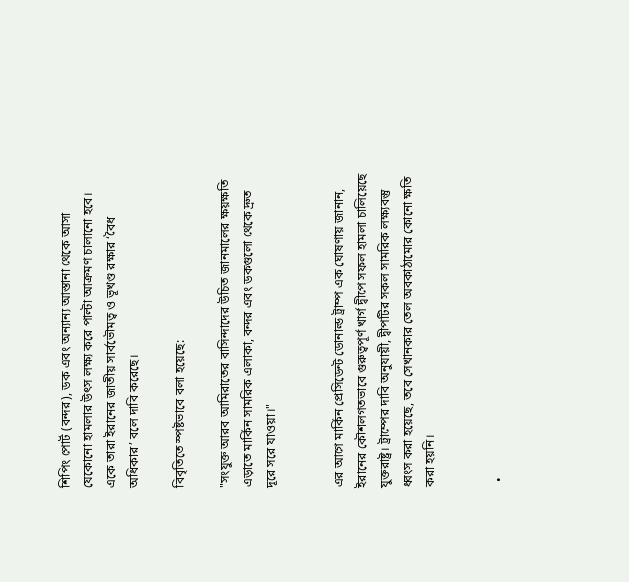শিপিং পোর্ট (বন্দর), ডক এবং অন্যান্য আস্তানা থেকে আসা যেকোনো হামলার উৎস লক্ষ্য করে পাল্টা আক্রমণ চালানো হবে। একে তারা ইরানের জাতীয় সার্বভৌমত্ব ও ভূখণ্ড রক্ষার ‘বৈধ অধিকার’ বলে দাবি করেছে।

বিবৃতিতে স্পষ্টভাবে বলা হয়েছে:

"সংযুক্ত আরব আমিরাতের বাসিন্দাদের উচিত জানমালের ক্ষয়ক্ষতি এড়াতে মার্কিন সামরিক এলাকা, বন্দর এবং ডকগুলো থেকে দ্রুত দূরে সরে যাওয়া।"


এর আগে মার্কিন প্রেসিডেন্ট ডোনাল্ড ট্রাম্প এক ঘোষণায় জানান, ইরানের কৌশলগতভাবে গুরুত্বপূর্ণ খার্গ দ্বীপে সফল হামলা চালিয়েছে যুক্তরাষ্ট্র। ট্রাম্পের দাবি অনুযায়ী, দ্বীপটির সকল সামরিক লক্ষ্যবস্তু ধ্বংস করা হয়েছে, তবে সেখানকার তেল অবকাঠামোর কোনো ক্ষতি করা হয়নি।


  •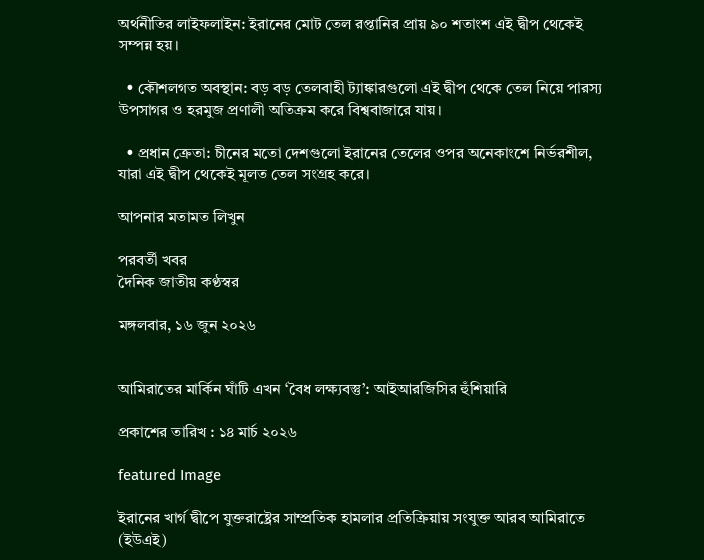অর্থনীতির লাইফলাইন: ইরানের মোট তেল রপ্তানির প্রায় ৯০ শতাংশ এই দ্বীপ থেকেই সম্পন্ন হয়।

  • কৌশলগত অবস্থান: বড় বড় তেলবাহী ট্যাঙ্কারগুলো এই দ্বীপ থেকে তেল নিয়ে পারস্য উপসাগর ও হরমুজ প্রণালী অতিক্রম করে বিশ্ববাজারে যায়।

  • প্রধান ক্রেতা: চীনের মতো দেশগুলো ইরানের তেলের ওপর অনেকাংশে নির্ভরশীল, যারা এই দ্বীপ থেকেই মূলত তেল সংগ্রহ করে।

আপনার মতামত লিখুন

পরবর্তী খবর
দৈনিক জাতীয় কণ্ঠস্বর

মঙ্গলবার, ১৬ জুন ২০২৬


আমিরাতের মার্কিন ঘাঁটি এখন ‘বৈধ লক্ষ্যবস্তু’: আইআরজিসির হুঁশিয়ারি

প্রকাশের তারিখ : ১৪ মার্চ ২০২৬

featured Image

ইরানের খার্গ দ্বীপে যুক্তরাষ্ট্রের সাম্প্রতিক হামলার প্রতিক্রিয়ায় সংযুক্ত আরব আমিরাতে (ইউএই)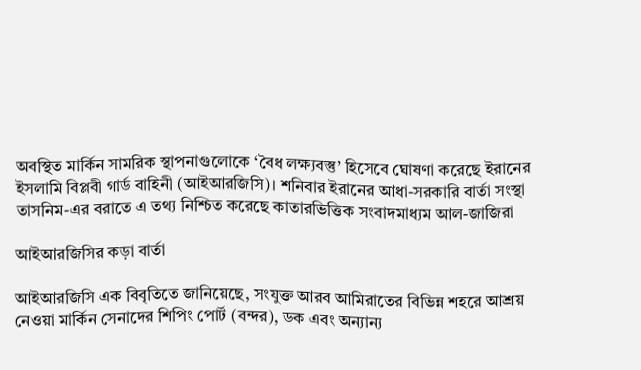অবস্থিত মার্কিন সামরিক স্থাপনাগুলোকে ‘বৈধ লক্ষ্যবস্তু’ হিসেবে ঘোষণা করেছে ইরানের ইসলামি বিপ্লবী গার্ড বাহিনী (আইআরজিসি)। শনিবার ইরানের আধা-সরকারি বার্তা সংস্থা তাসনিম-এর বরাতে এ তথ্য নিশ্চিত করেছে কাতারভিত্তিক সংবাদমাধ্যম আল-জাজিরা

আইআরজিসির কড়া বার্তা

আইআরজিসি এক বিবৃতিতে জানিয়েছে, সংযুক্ত আরব আমিরাতের বিভিন্ন শহরে আশ্রয় নেওয়া মার্কিন সেনাদের শিপিং পোর্ট (বন্দর), ডক এবং অন্যান্য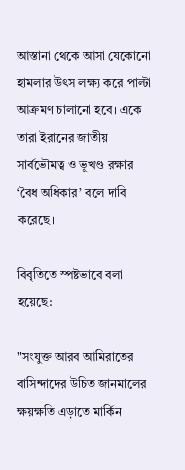আস্তানা থেকে আসা যেকোনো হামলার উৎস লক্ষ্য করে পাল্টা আক্রমণ চালানো হবে। একে তারা ইরানের জাতীয় সার্বভৌমত্ব ও ভূখণ্ড রক্ষার ‘বৈধ অধিকার’ বলে দাবি করেছে।

বিবৃতিতে স্পষ্টভাবে বলা হয়েছে:

"সংযুক্ত আরব আমিরাতের বাসিন্দাদের উচিত জানমালের ক্ষয়ক্ষতি এড়াতে মার্কিন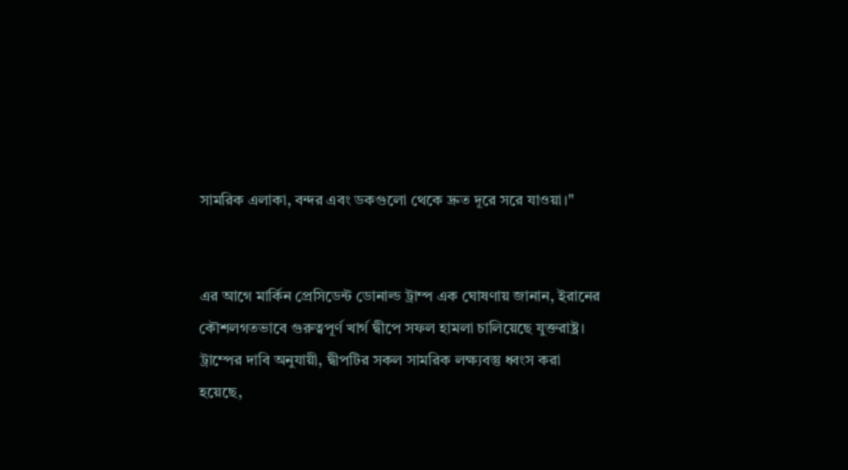সামরিক এলাকা, বন্দর এবং ডকগুলো থেকে দ্রুত দূরে সরে যাওয়া।"


এর আগে মার্কিন প্রেসিডেন্ট ডোনাল্ড ট্রাম্প এক ঘোষণায় জানান, ইরানের কৌশলগতভাবে গুরুত্বপূর্ণ খার্গ দ্বীপে সফল হামলা চালিয়েছে যুক্তরাষ্ট্র। ট্রাম্পের দাবি অনুযায়ী, দ্বীপটির সকল সামরিক লক্ষ্যবস্তু ধ্বংস করা হয়েছে,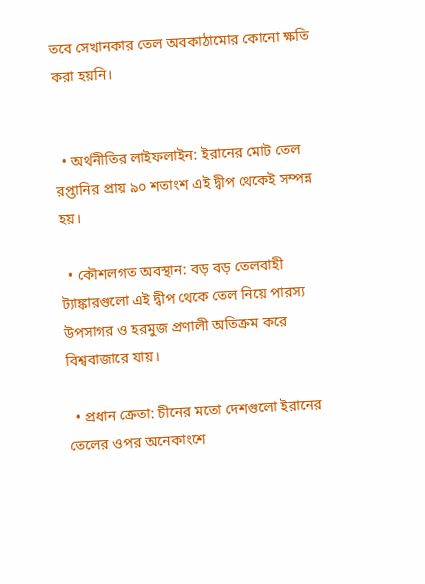তবে সেখানকার তেল অবকাঠামোর কোনো ক্ষতি করা হয়নি।


  • অর্থনীতির লাইফলাইন: ইরানের মোট তেল রপ্তানির প্রায় ৯০ শতাংশ এই দ্বীপ থেকেই সম্পন্ন হয়।

  • কৌশলগত অবস্থান: বড় বড় তেলবাহী ট্যাঙ্কারগুলো এই দ্বীপ থেকে তেল নিয়ে পারস্য উপসাগর ও হরমুজ প্রণালী অতিক্রম করে বিশ্ববাজারে যায়।

  • প্রধান ক্রেতা: চীনের মতো দেশগুলো ইরানের তেলের ওপর অনেকাংশে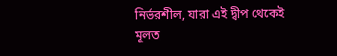নির্ভরশীল, যারা এই দ্বীপ থেকেই মূলত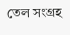তেল সংগ্রহ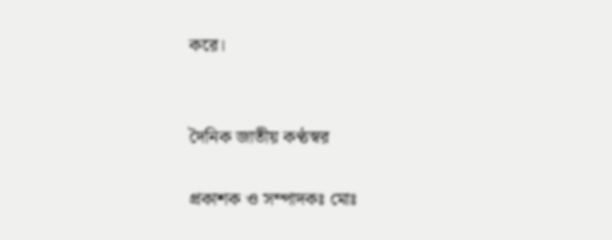করে।


দৈনিক জাতীয় কণ্ঠস্বর

প্রকাশক ও সম্পাদকঃ মোঃ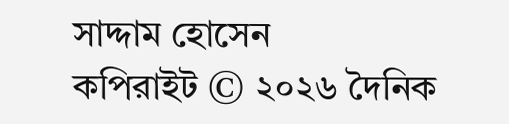সাদ্দাম হোসেন
কপিরাইট © ২০২৬ দৈনিক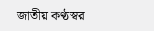জাতীয় কণ্ঠস্বর